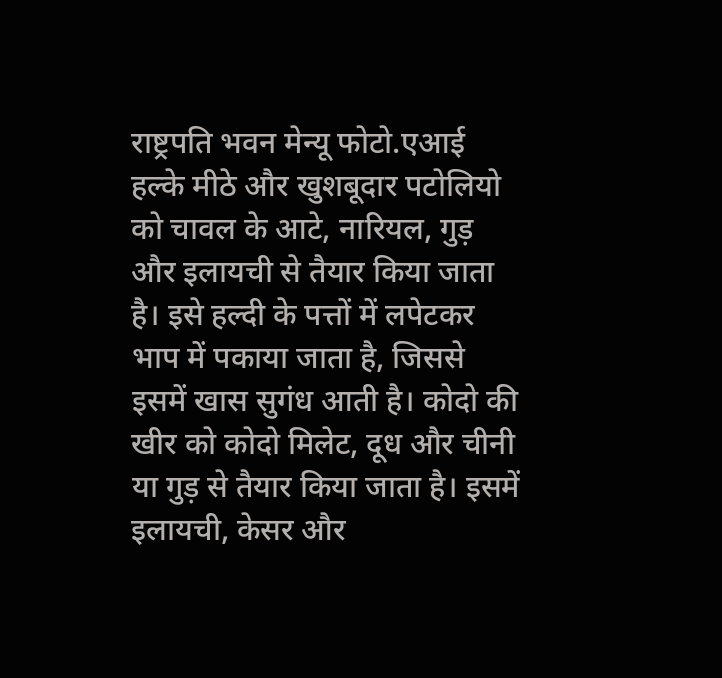राष्ट्रपति भवन मेन्यू फोटो.एआई
हल्के मीठे और खुशबूदार पटोलियो को चावल के आटे, नारियल, गुड़ और इलायची से तैयार किया जाता है। इसे हल्दी के पत्तों में लपेटकर भाप में पकाया जाता है, जिससे इसमें खास सुगंध आती है। कोदो की खीर को कोदो मिलेट, दूध और चीनी या गुड़ से तैयार किया जाता है। इसमें इलायची, केसर और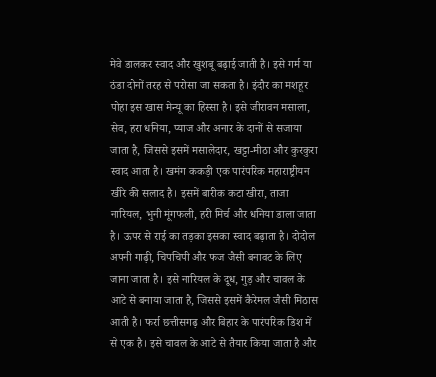मेवे डालकर स्वाद और खुशबू बढ़ाई जाती है। इसे गर्म या ठंडा दोनों तरह से परोसा जा सकता है। इंदौर का मशहूर पोहा इस खास मेन्यू का हिस्सा है। इसे जीरावन मसाला, सेव, हरा धनिया, प्याज और अनार के दानों से सजाया जाता है, जिससे इसमें मसालेदार, खट्टा-मीठा और कुरकुरा स्वाद आता है। खमंग ककड़ी एक पारंपरिक महाराष्ट्रीयन खीरे की सलाद है। इसमें बारीक कटा खीरा, ताजा नारियल, भुनी मूंगफली, हरी मिर्च और धनिया डाला जाता है। ऊपर से राई का तड़का इसका स्वाद बढ़ाता है। दोदोल अपनी गाढ़ी, चिपचिपी और फज जैसी बनावट के लिए जाना जाता है। इसे नारियल के दूध, गुड़ और चावल के आटे से बनाया जाता है, जिससे इसमें कैरेमल जैसी मिठास आती है। फर्रा छत्तीसगढ़ और बिहार के पारंपरिक डिश में से एक है। इसे चावल के आटे से तैयार किया जाता है और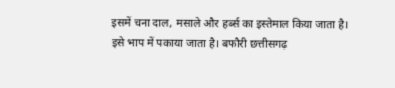इसमें चना दाल, मसाले और हर्ब्स का इस्तेमाल किया जाता है। इसे भाप में पकाया जाता है। बफौरी छत्तीसगढ़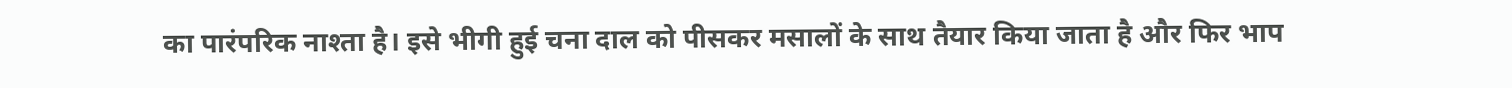का पारंपरिक नाश्ता है। इसे भीगी हुई चना दाल को पीसकर मसालों के साथ तैयार किया जाता है और फिर भाप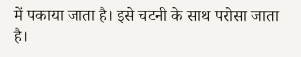में पकाया जाता है। इसे चटनी के साथ परोसा जाता है।